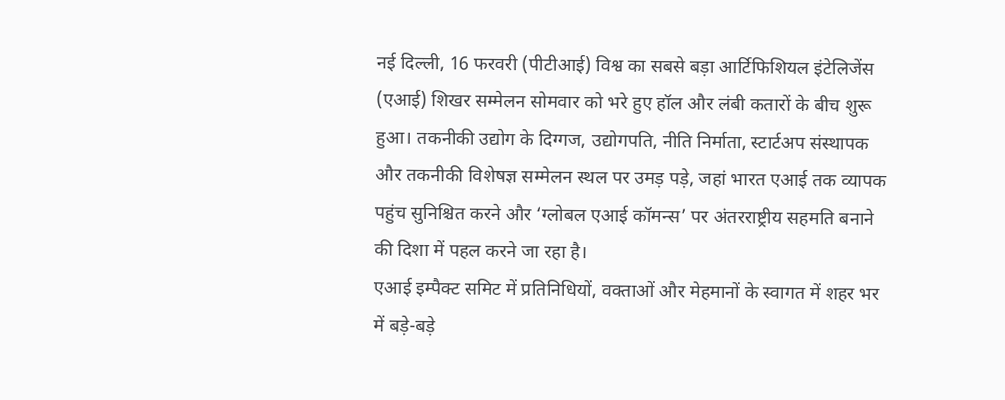नई दिल्ली, 16 फरवरी (पीटीआई) विश्व का सबसे बड़ा आर्टिफिशियल इंटेलिजेंस (एआई) शिखर सम्मेलन सोमवार को भरे हुए हॉल और लंबी कतारों के बीच शुरू हुआ। तकनीकी उद्योग के दिग्गज, उद्योगपति, नीति निर्माता, स्टार्टअप संस्थापक और तकनीकी विशेषज्ञ सम्मेलन स्थल पर उमड़ पड़े, जहां भारत एआई तक व्यापक पहुंच सुनिश्चित करने और ‘ग्लोबल एआई कॉमन्स’ पर अंतरराष्ट्रीय सहमति बनाने की दिशा में पहल करने जा रहा है।
एआई इम्पैक्ट समिट में प्रतिनिधियों, वक्ताओं और मेहमानों के स्वागत में शहर भर में बड़े-बड़े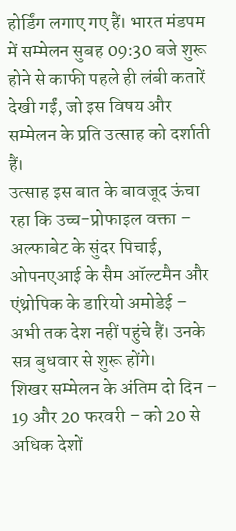होर्डिंग लगाए गए हैं। भारत मंडपम में सम्मेलन सुबह 09:30 बजे शुरू होने से काफी पहले ही लंबी कतारें देखी गईं, जो इस विषय और सम्मेलन के प्रति उत्साह को दर्शाती हैं।
उत्साह इस बात के बावजूद ऊंचा रहा कि उच्च-प्रोफाइल वक्ता – अल्फाबेट के सुंदर पिचाई, ओपनएआई के सैम ऑल्टमैन और एंथ्रोपिक के डारियो अमोडेई – अभी तक देश नहीं पहुंचे हैं। उनके सत्र बुधवार से शुरू होंगे।
शिखर सम्मेलन के अंतिम दो दिन – 19 और 20 फरवरी – को 20 से अधिक देशों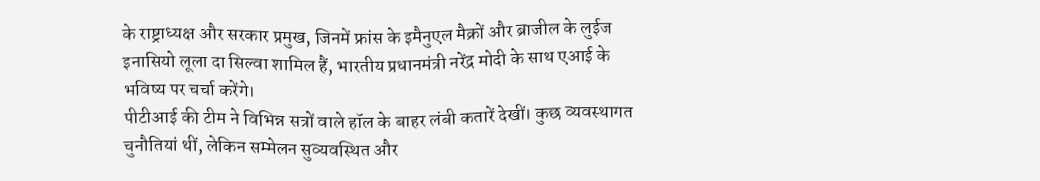के राष्ट्राध्यक्ष और सरकार प्रमुख, जिनमें फ्रांस के इमैनुएल मैक्रों और ब्राजील के लुईज इनासियो लूला दा सिल्वा शामिल हैं, भारतीय प्रधानमंत्री नरेंद्र मोदी के साथ एआई के भविष्य पर चर्चा करेंगे।
पीटीआई की टीम ने विभिन्न सत्रों वाले हॉल के बाहर लंबी कतारें देखीं। कुछ व्यवस्थागत चुनौतियां थीं, लेकिन सम्मेलन सुव्यवस्थित और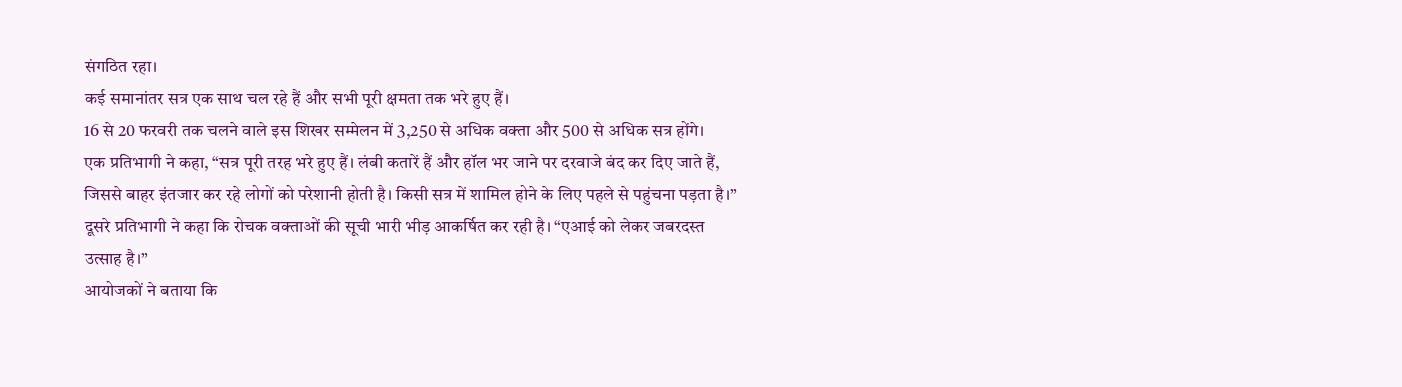संगठित रहा।
कई समानांतर सत्र एक साथ चल रहे हैं और सभी पूरी क्षमता तक भरे हुए हैं।
16 से 20 फरवरी तक चलने वाले इस शिखर सम्मेलन में 3,250 से अधिक वक्ता और 500 से अधिक सत्र होंगे।
एक प्रतिभागी ने कहा, “सत्र पूरी तरह भरे हुए हैं। लंबी कतारें हैं और हॉल भर जाने पर दरवाजे बंद कर दिए जाते हैं, जिससे बाहर इंतजार कर रहे लोगों को परेशानी होती है। किसी सत्र में शामिल होने के लिए पहले से पहुंचना पड़ता है।”
दूसरे प्रतिभागी ने कहा कि रोचक वक्ताओं की सूची भारी भीड़ आकर्षित कर रही है। “एआई को लेकर जबरदस्त उत्साह है।”
आयोजकों ने बताया कि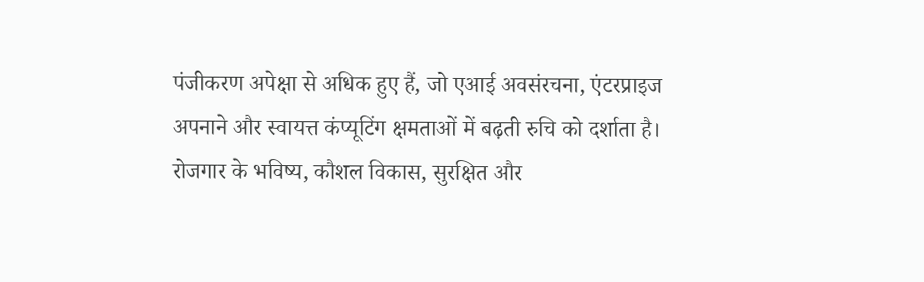पंजीकरण अपेक्षा से अधिक हुए हैं, जो एआई अवसंरचना, एंटरप्राइज अपनाने और स्वायत्त कंप्यूटिंग क्षमताओं में बढ़ती रुचि को दर्शाता है।
रोजगार के भविष्य, कौशल विकास, सुरक्षित और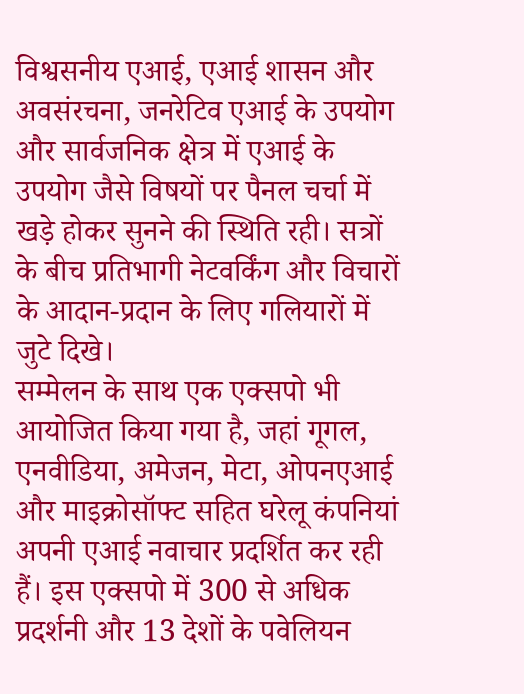विश्वसनीय एआई, एआई शासन और अवसंरचना, जनरेटिव एआई के उपयोग और सार्वजनिक क्षेत्र में एआई के उपयोग जैसे विषयों पर पैनल चर्चा में खड़े होकर सुनने की स्थिति रही। सत्रों के बीच प्रतिभागी नेटवर्किंग और विचारों के आदान-प्रदान के लिए गलियारों में जुटे दिखे।
सम्मेलन के साथ एक एक्सपो भी आयोजित किया गया है, जहां गूगल, एनवीडिया, अमेजन, मेटा, ओपनएआई और माइक्रोसॉफ्ट सहित घरेलू कंपनियां अपनी एआई नवाचार प्रदर्शित कर रही हैं। इस एक्सपो में 300 से अधिक प्रदर्शनी और 13 देशों के पवेलियन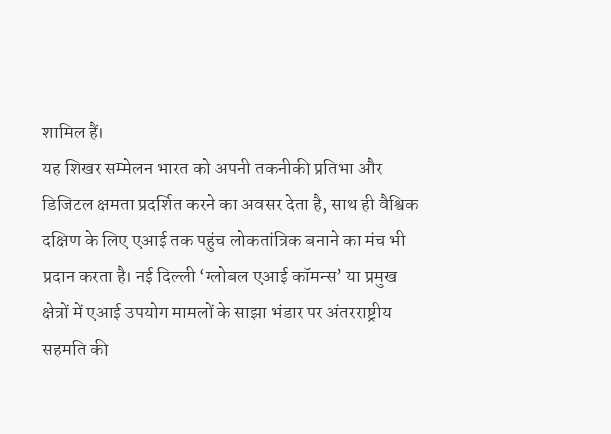शामिल हैं।
यह शिखर सम्मेलन भारत को अपनी तकनीकी प्रतिभा और डिजिटल क्षमता प्रदर्शित करने का अवसर देता है, साथ ही वैश्विक दक्षिण के लिए एआई तक पहुंच लोकतांत्रिक बनाने का मंच भी प्रदान करता है। नई दिल्ली ‘ग्लोबल एआई कॉमन्स’ या प्रमुख क्षेत्रों में एआई उपयोग मामलों के साझा भंडार पर अंतरराष्ट्रीय सहमति की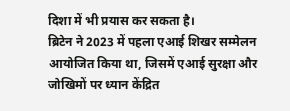दिशा में भी प्रयास कर सकता है।
ब्रिटेन ने 2023 में पहला एआई शिखर सम्मेलन आयोजित किया था, जिसमें एआई सुरक्षा और जोखिमों पर ध्यान केंद्रित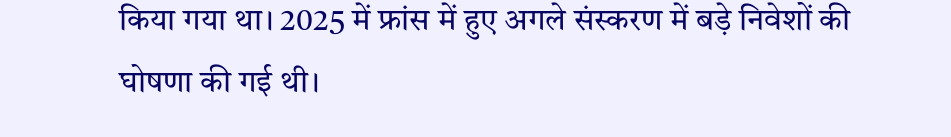किया गया था। 2025 में फ्रांस में हुए अगले संस्करण में बड़े निवेशों की घोषणा की गई थी।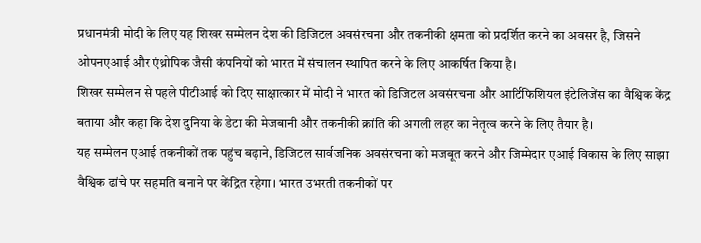प्रधानमंत्री मोदी के लिए यह शिखर सम्मेलन देश की डिजिटल अवसंरचना और तकनीकी क्षमता को प्रदर्शित करने का अवसर है, जिसने ओपनएआई और एंथ्रोपिक जैसी कंपनियों को भारत में संचालन स्थापित करने के लिए आकर्षित किया है।
शिखर सम्मेलन से पहले पीटीआई को दिए साक्षात्कार में मोदी ने भारत को डिजिटल अवसंरचना और आर्टिफिशियल इंटेलिजेंस का वैश्विक केंद्र बताया और कहा कि देश दुनिया के डेटा की मेजबानी और तकनीकी क्रांति की अगली लहर का नेतृत्व करने के लिए तैयार है।
यह सम्मेलन एआई तकनीकों तक पहुंच बढ़ाने, डिजिटल सार्वजनिक अवसंरचना को मजबूत करने और जिम्मेदार एआई विकास के लिए साझा वैश्विक ढांचे पर सहमति बनाने पर केंद्रित रहेगा। भारत उभरती तकनीकों पर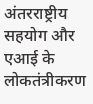अंतरराष्ट्रीय सहयोग और एआई के लोकतंत्रीकरण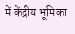में केंद्रीय भूमिका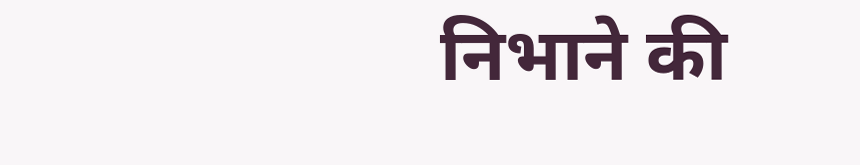निभाने की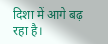दिशा में आगे बढ़ रहा है।